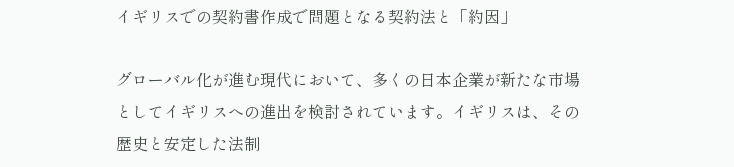イギリスでの契約書作成で問題となる契約法と「約因」

グローバル化が進む現代において、多くの日本企業が新たな市場としてイギリスへの進出を検討されています。イギリスは、その歴史と安定した法制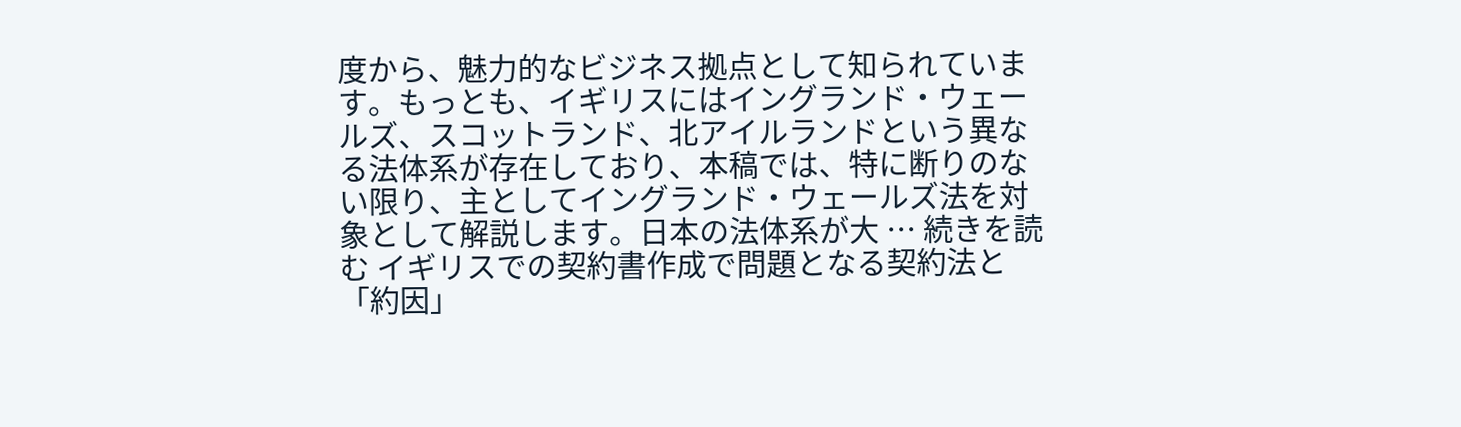度から、魅力的なビジネス拠点として知られています。もっとも、イギリスにはイングランド・ウェールズ、スコットランド、北アイルランドという異なる法体系が存在しており、本稿では、特に断りのない限り、主としてイングランド・ウェールズ法を対象として解説します。日本の法体系が大 … 続きを読む イギリスでの契約書作成で問題となる契約法と「約因」